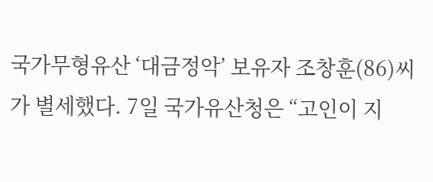국가무형유산 ‘대금정악’ 보유자 조창훈(86)씨가 별세했다. 7일 국가유산청은 “고인이 지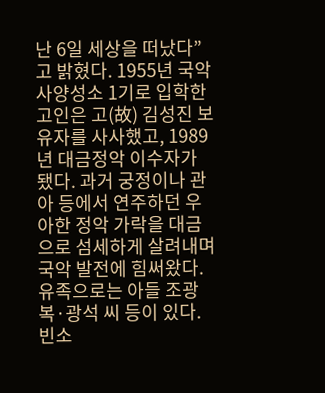난 6일 세상을 떠났다”고 밝혔다. 1955년 국악사양성소 1기로 입학한 고인은 고(故) 김성진 보유자를 사사했고, 1989년 대금정악 이수자가 됐다. 과거 궁정이나 관아 등에서 연주하던 우아한 정악 가락을 대금으로 섬세하게 살려내며 국악 발전에 힘써왔다. 유족으로는 아들 조광복·광석 씨 등이 있다. 빈소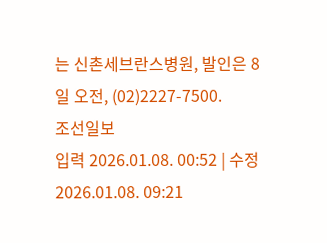는 신촌세브란스병원, 발인은 8일 오전, (02)2227-7500.
조선일보
입력 2026.01.08. 00:52 | 수정 2026.01.08. 09:21